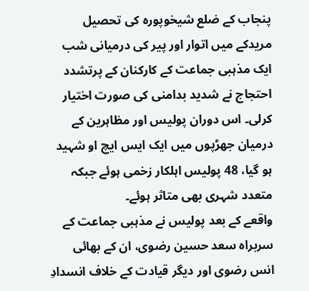پنجاب کے ضلع شیخوپورہ کی تحصیل مریدکے میں اتوار اور پیر کی درمیانی شب ایک مذہبی جماعت کے کارکنان کے پرتشدد احتجاج نے شدید بدامنی کی صورت اختیار کرلی۔ اس دوران پولیس اور مظاہرین کے درمیان جھڑپوں میں ایک ایس ایچ او شہید ہو گیا، 48 پولیس اہلکار زخمی ہوئے جبکہ متعدد شہری بھی متاثر ہوئے۔
واقعے کے بعد پولیس نے مذہبی جماعت کے سربراہ سعد حسین رضوی، ان کے بھائی انس رضوی اور دیگر قیادت کے خلاف انسدادِ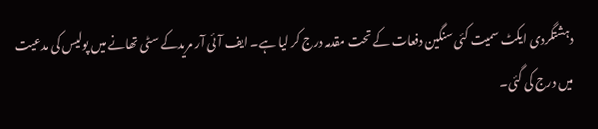دہشتگردی ایکٹ سمیت کئی سنگین دفعات کے تحت مقدمہ درج کر لیا ہے۔ ایف آئی آر مریدکے سٹی تھانے میں پولیس کی مدعیت میں درج کی گئی۔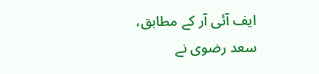ایف آئی آر کے مطابق، سعد رضوی نے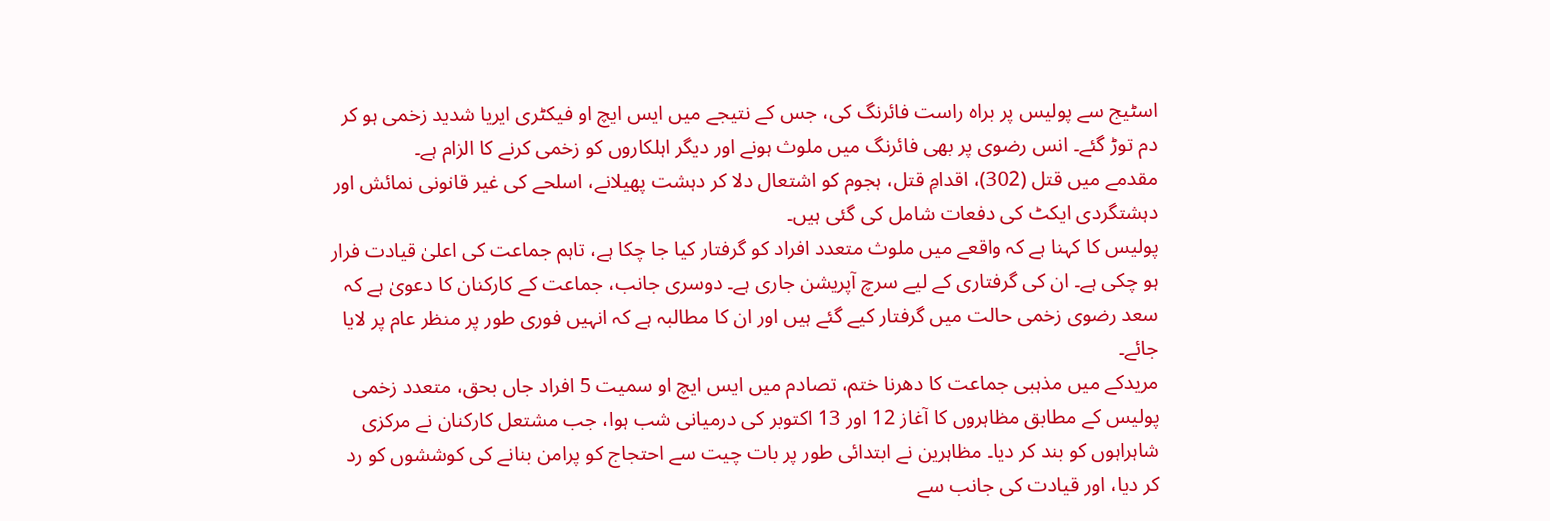اسٹیج سے پولیس پر براہ راست فائرنگ کی، جس کے نتیجے میں ایس ایچ او فیکٹری ایریا شدید زخمی ہو کر دم توڑ گئے۔ انس رضوی پر بھی فائرنگ میں ملوث ہونے اور دیگر اہلکاروں کو زخمی کرنے کا الزام ہے۔
مقدمے میں قتل (302)، اقدامِ قتل، ہجوم کو اشتعال دلا کر دہشت پھیلانے، اسلحے کی غیر قانونی نمائش اور دہشتگردی ایکٹ کی دفعات شامل کی گئی ہیں۔
پولیس کا کہنا ہے کہ واقعے میں ملوث متعدد افراد کو گرفتار کیا جا چکا ہے، تاہم جماعت کی اعلیٰ قیادت فرار ہو چکی ہے۔ ان کی گرفتاری کے لیے سرچ آپریشن جاری ہے۔ دوسری جانب، جماعت کے کارکنان کا دعویٰ ہے کہ سعد رضوی زخمی حالت میں گرفتار کیے گئے ہیں اور ان کا مطالبہ ہے کہ انہیں فوری طور پر منظر عام پر لایا جائے۔
مریدکے میں مذہبی جماعت کا دھرنا ختم، تصادم میں ایس ایچ او سمیت 5 افراد جاں بحق، متعدد زخمی
پولیس کے مطابق مظاہروں کا آغاز 12 اور 13 اکتوبر کی درمیانی شب ہوا، جب مشتعل کارکنان نے مرکزی شاہراہوں کو بند کر دیا۔ مظاہرین نے ابتدائی طور پر بات چیت سے احتجاج کو پرامن بنانے کی کوششوں کو رد کر دیا، اور قیادت کی جانب سے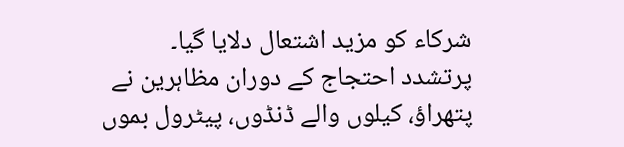شرکاء کو مزید اشتعال دلایا گیا۔
پرتشدد احتجاج کے دوران مظاہرین نے پتھراؤ، کیلوں والے ڈنڈوں، پیٹرول بموں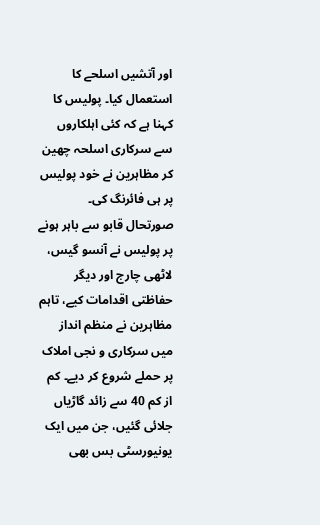اور آتشیں اسلحے کا استعمال کیا۔ پولیس کا کہنا ہے کہ کئی اہلکاروں سے سرکاری اسلحہ چھین کر مظاہرین نے خود پولیس پر ہی فائرنگ کی۔
صورتحال قابو سے باہر ہونے پر پولیس نے آنسو گیس، لاٹھی چارج اور دیگر حفاظتی اقدامات کیے، تاہم مظاہرین نے منظم انداز میں سرکاری و نجی املاک پر حملے شروع کر دیے۔ کم از کم 40 سے زائد گاڑیاں جلائی گئیں، جن میں ایک یونیورسٹی بس بھی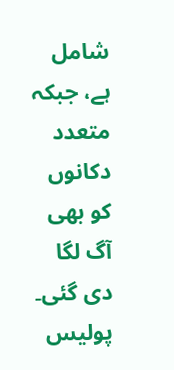شامل ہے، جبکہ متعدد دکانوں کو بھی آگ لگا دی گئی۔
پولیس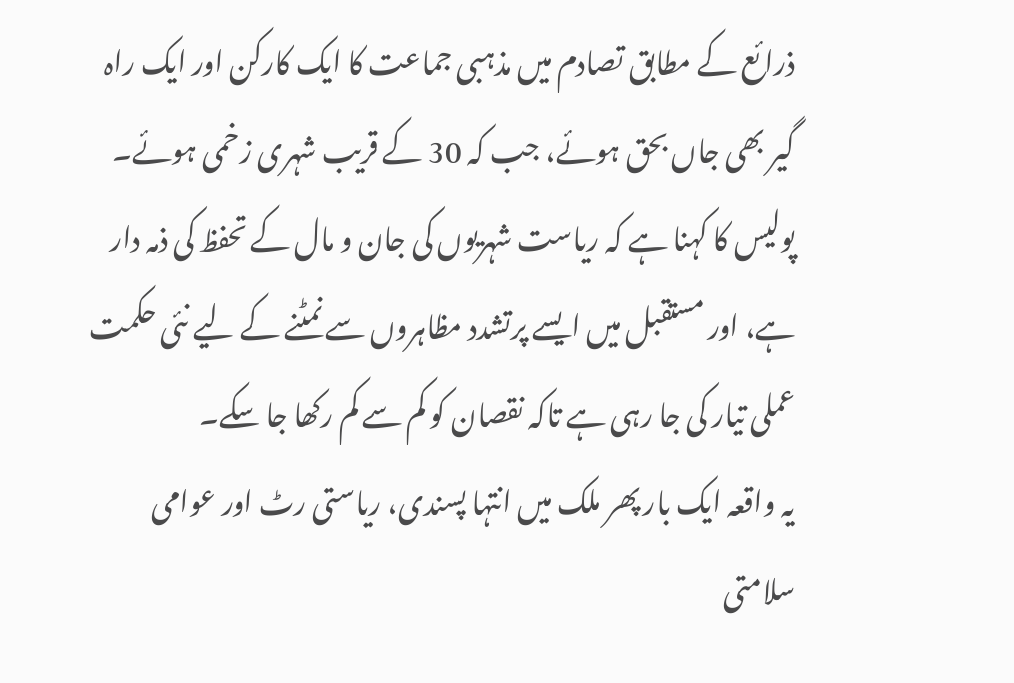ذرائع کے مطابق تصادم میں مذہبی جماعت کا ایک کارکن اور ایک راہ گیر بھی جاں بحق ہوئے، جب کہ 30 کے قریب شہری زخمی ہوئے۔
پولیس کا کہنا ہے کہ ریاست شہریوں کی جان و مال کے تحفظ کی ذمہ دار ہے، اور مستقبل میں ایسے پرتشدد مظاہروں سے نمٹنے کے لیے نئی حکمت عملی تیار کی جا رہی ہے تاکہ نقصان کو کم سے کم رکھا جا سکے۔
یہ واقعہ ایک بار پھر ملک میں انتہا پسندی، ریاستی رٹ اور عوامی سلامتی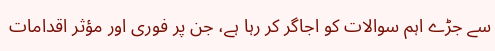سے جڑے اہم سوالات کو اجاگر کر رہا ہے، جن پر فوری اور مؤثر اقدامات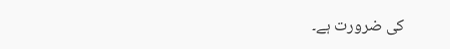کی ضرورت ہے۔